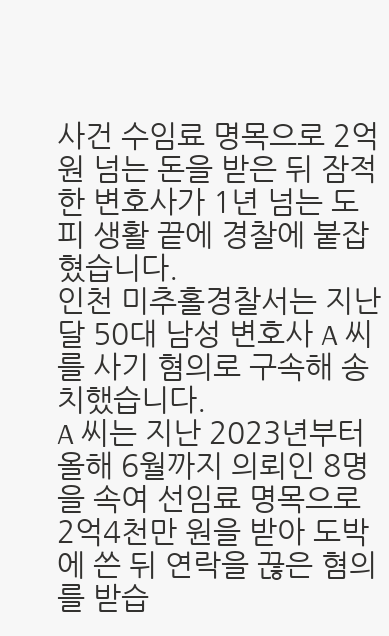사건 수임료 명목으로 2억 원 넘는 돈을 받은 뒤 잠적한 변호사가 1년 넘는 도피 생활 끝에 경찰에 붙잡혔습니다.
인천 미추홀경찰서는 지난달 50대 남성 변호사 A 씨를 사기 혐의로 구속해 송치했습니다.
A 씨는 지난 2023년부터 올해 6월까지 의뢰인 8명을 속여 선임료 명목으로 2억4천만 원을 받아 도박에 쓴 뒤 연락을 끊은 혐의를 받습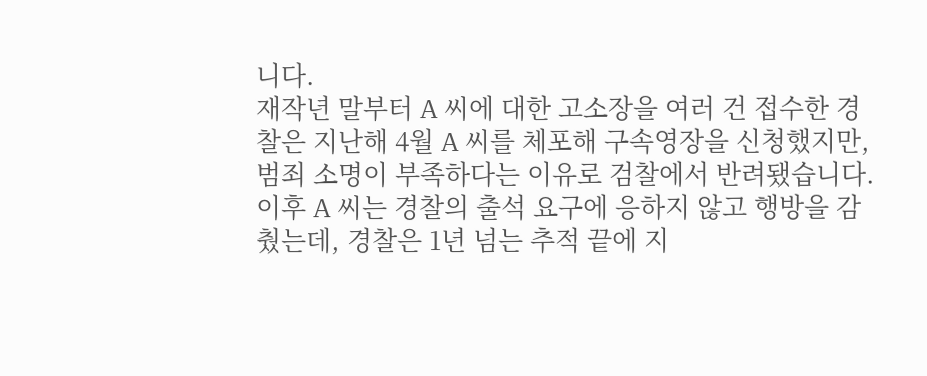니다.
재작년 말부터 A 씨에 대한 고소장을 여러 건 접수한 경찰은 지난해 4월 A 씨를 체포해 구속영장을 신청했지만, 범죄 소명이 부족하다는 이유로 검찰에서 반려됐습니다.
이후 A 씨는 경찰의 출석 요구에 응하지 않고 행방을 감췄는데, 경찰은 1년 넘는 추적 끝에 지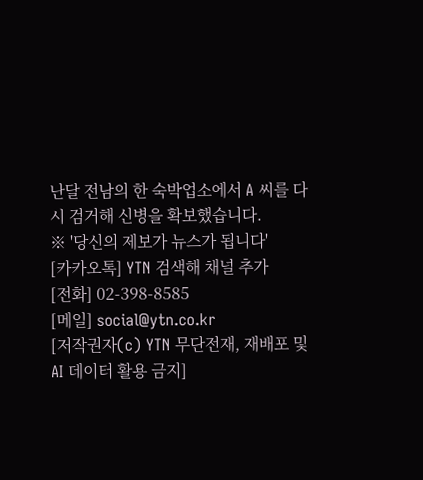난달 전남의 한 숙박업소에서 A 씨를 다시 검거해 신병을 확보했습니다.
※ '당신의 제보가 뉴스가 됩니다'
[카카오톡] YTN 검색해 채널 추가
[전화] 02-398-8585
[메일] social@ytn.co.kr
[저작권자(c) YTN 무단전재, 재배포 및 AI 데이터 활용 금지]